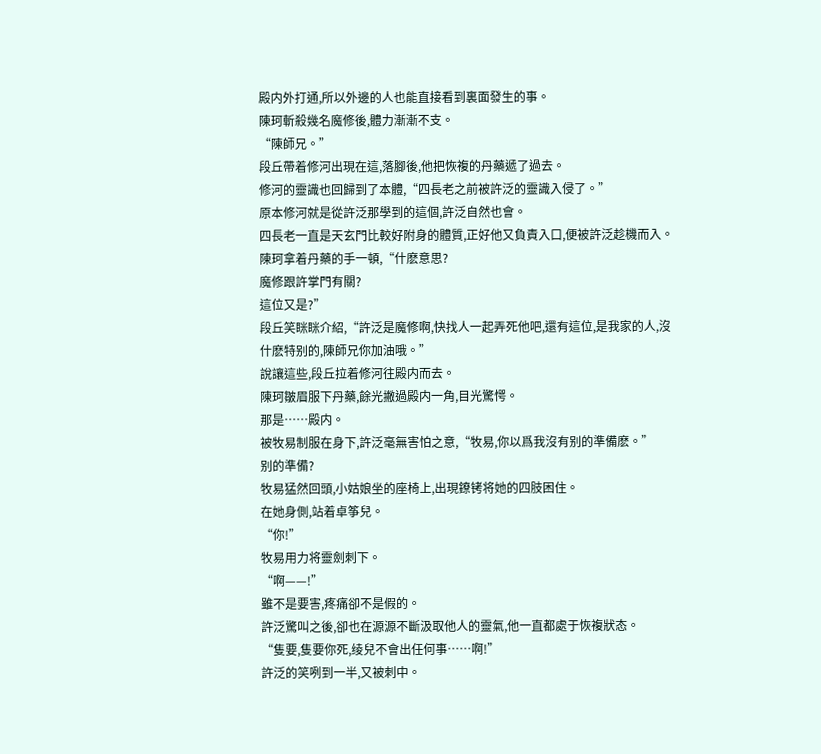殿内外打通,所以外邊的人也能直接看到裏面發生的事。
陳珂斬殺幾名魔修後,體力漸漸不支。
“陳師兄。”
段丘帶着修河出現在這,落腳後,他把恢複的丹藥遞了過去。
修河的靈識也回歸到了本體,“四長老之前被許泛的靈識入侵了。”
原本修河就是從許泛那學到的這個,許泛自然也會。
四長老一直是天玄門比較好附身的體質,正好他又負責入口,便被許泛趁機而入。
陳珂拿着丹藥的手一頓,“什麽意思?
魔修跟許掌門有關?
這位又是?”
段丘笑眯眯介紹,“許泛是魔修啊,快找人一起弄死他吧,還有這位,是我家的人,沒什麽特别的,陳師兄你加油哦。”
說讓這些,段丘拉着修河往殿内而去。
陳珂皺眉服下丹藥,餘光撇過殿内一角,目光驚愕。
那是……殿内。
被牧易制服在身下,許泛毫無害怕之意,“牧易,你以爲我沒有别的準備麽。”
别的準備?
牧易猛然回頭,小姑娘坐的座椅上,出現鐐铐将她的四肢困住。
在她身側,站着卓筝兒。
“你!”
牧易用力将靈劍刺下。
“啊——!”
雖不是要害,疼痛卻不是假的。
許泛驚叫之後,卻也在源源不斷汲取他人的靈氣,他一直都處于恢複狀态。
“隻要,隻要你死,绫兒不會出任何事……啊!”
許泛的笑咧到一半,又被刺中。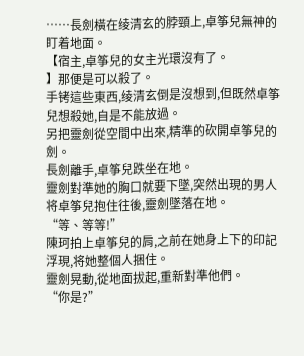……長劍橫在绫清玄的脖頸上,卓筝兒無神的盯着地面。
【宿主,卓筝兒的女主光環沒有了。
】那便是可以殺了。
手铐這些東西,绫清玄倒是沒想到,但既然卓筝兒想殺她,自是不能放過。
另把靈劍從空間中出來,精準的砍開卓筝兒的劍。
長劍離手,卓筝兒跌坐在地。
靈劍對準她的胸口就要下墜,突然出現的男人将卓筝兒抱住往後,靈劍墜落在地。
“等、等等!”
陳珂拍上卓筝兒的肩,之前在她身上下的印記浮現,将她整個人捆住。
靈劍晃動,從地面拔起,重新對準他們。
“你是?”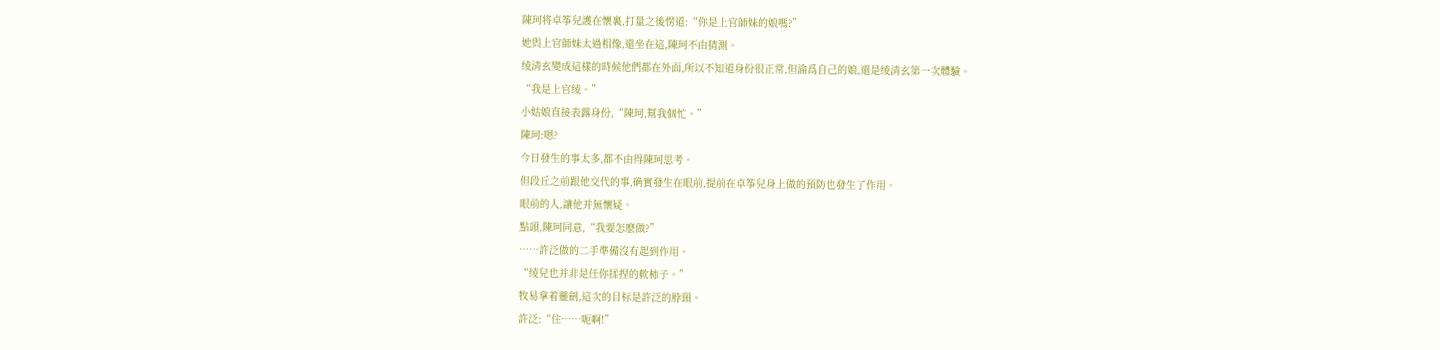陳珂将卓筝兒護在懷裏,打量之後愣道:“你是上官師妹的娘嗎?”
她與上官師妹太過相像,還坐在這,陳珂不由猜測。
绫清玄變成這樣的時候他們都在外面,所以不知道身份很正常,但淪爲自己的娘,還是绫清玄第一次體驗。
“我是上官绫。”
小姑娘直接表露身份,“陳珂,幫我個忙。”
陳珂:嗯?
今日發生的事太多,都不由得陳珂思考。
但段丘之前跟他交代的事,确實發生在眼前,提前在卓筝兒身上做的預防也發生了作用。
眼前的人,讓他并無懷疑。
點頭,陳珂同意,“我要怎麽做?”
……許泛做的二手準備沒有起到作用。
“绫兒也并非是任你揉捏的軟柿子。”
牧易拿着靈劍,這次的目标是許泛的脖頸。
許泛:“住……呃啊!”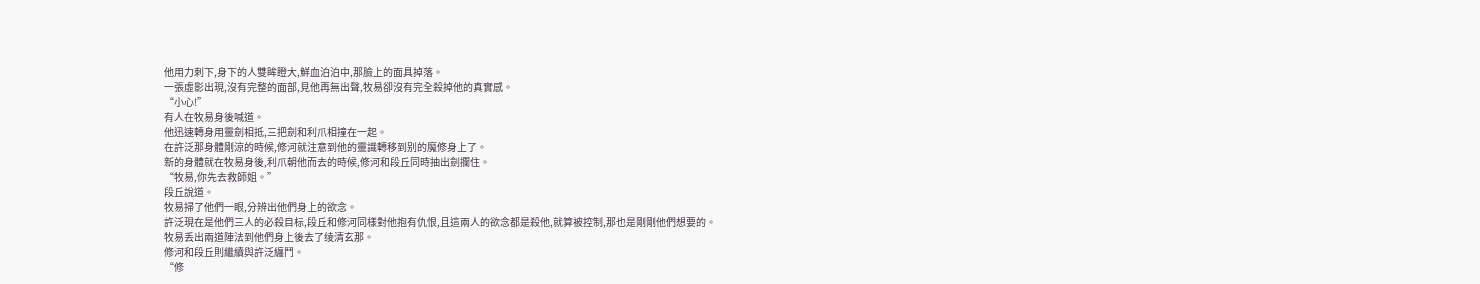他用力刺下,身下的人雙眸瞪大,鮮血泊泊中,那臉上的面具掉落。
一張虛影出現,沒有完整的面部,見他再無出聲,牧易卻沒有完全殺掉他的真實感。
“小心!”
有人在牧易身後喊道。
他迅速轉身用靈劍相抵,三把劍和利爪相撞在一起。
在許泛那身體剛涼的時候,修河就注意到他的靈識轉移到别的魔修身上了。
新的身體就在牧易身後,利爪朝他而去的時候,修河和段丘同時抽出劍攔住。
“牧易,你先去救師姐。”
段丘說道。
牧易掃了他們一眼,分辨出他們身上的欲念。
許泛現在是他們三人的必殺目标,段丘和修河同樣對他抱有仇恨,且這兩人的欲念都是殺他,就算被控制,那也是剛剛他們想要的。
牧易丢出兩道陣法到他們身上後去了绫清玄那。
修河和段丘則繼續與許泛纏鬥。
“修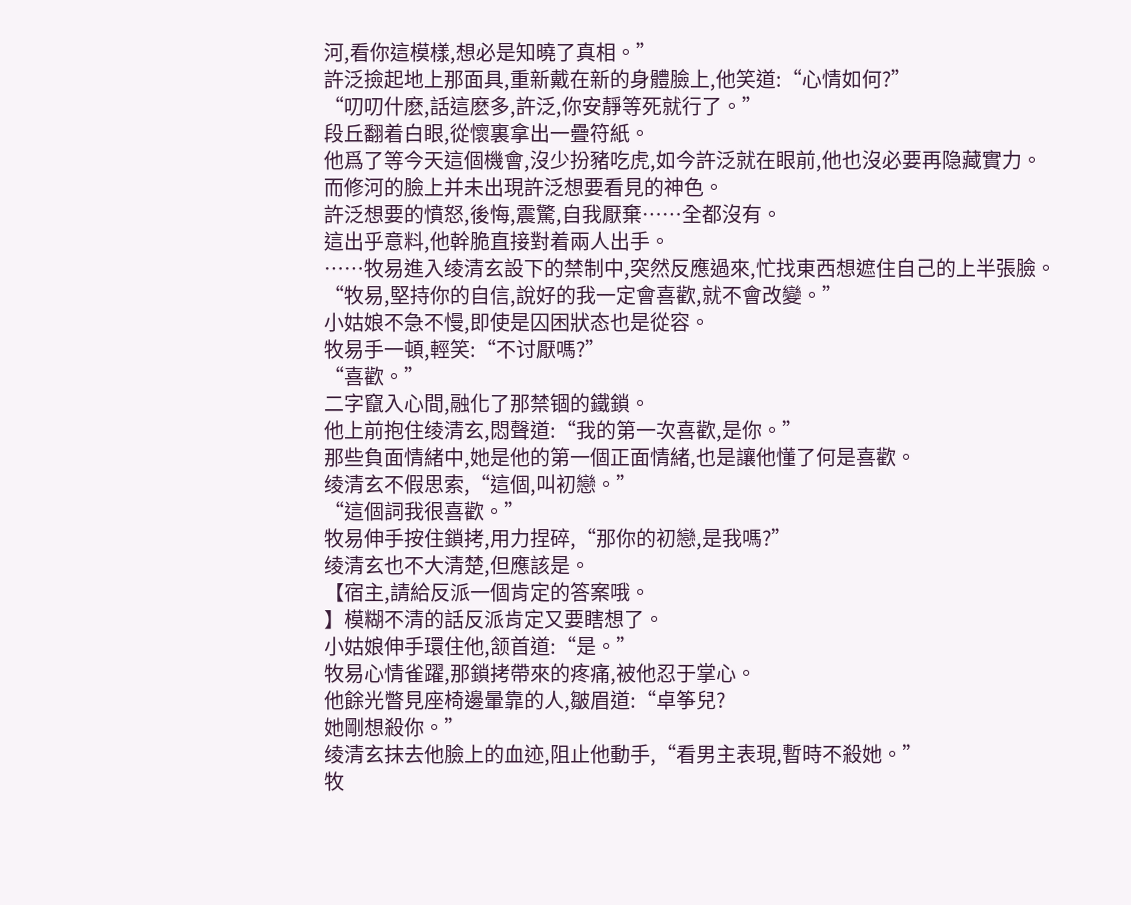河,看你這模樣,想必是知曉了真相。”
許泛撿起地上那面具,重新戴在新的身體臉上,他笑道:“心情如何?”
“叨叨什麽,話這麽多,許泛,你安靜等死就行了。”
段丘翻着白眼,從懷裏拿出一疊符紙。
他爲了等今天這個機會,沒少扮豬吃虎,如今許泛就在眼前,他也沒必要再隐藏實力。
而修河的臉上并未出現許泛想要看見的神色。
許泛想要的憤怒,後悔,震驚,自我厭棄……全都沒有。
這出乎意料,他幹脆直接對着兩人出手。
……牧易進入绫清玄設下的禁制中,突然反應過來,忙找東西想遮住自己的上半張臉。
“牧易,堅持你的自信,說好的我一定會喜歡,就不會改變。”
小姑娘不急不慢,即使是囚困狀态也是從容。
牧易手一頓,輕笑:“不讨厭嗎?”
“喜歡。”
二字竄入心間,融化了那禁锢的鐵鎖。
他上前抱住绫清玄,悶聲道:“我的第一次喜歡,是你。”
那些負面情緒中,她是他的第一個正面情緒,也是讓他懂了何是喜歡。
绫清玄不假思索,“這個,叫初戀。”
“這個詞我很喜歡。”
牧易伸手按住鎖拷,用力捏碎,“那你的初戀,是我嗎?”
绫清玄也不大清楚,但應該是。
【宿主,請給反派一個肯定的答案哦。
】模糊不清的話反派肯定又要瞎想了。
小姑娘伸手環住他,颔首道:“是。”
牧易心情雀躍,那鎖拷帶來的疼痛,被他忍于掌心。
他餘光瞥見座椅邊暈靠的人,皺眉道:“卓筝兒?
她剛想殺你。”
绫清玄抹去他臉上的血迹,阻止他動手,“看男主表現,暫時不殺她。”
牧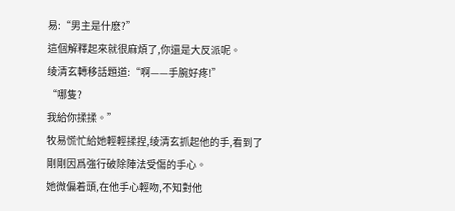易:“男主是什麽?”
這個解釋起來就很麻煩了,你還是大反派呢。
绫清玄轉移話題道:“啊——手腕好疼!”
“哪隻?
我給你揉揉。”
牧易慌忙給她輕輕揉捏,绫清玄抓起他的手,看到了剛剛因爲強行破除陣法受傷的手心。
她微偏着頭,在他手心輕吻,不知對他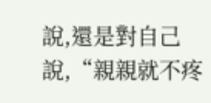說,還是對自己說,“親親就不疼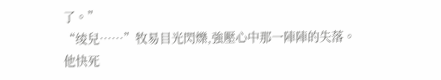了。”
“绫兒……”牧易目光閃爍,強壓心中那一陣陣的失落。
他快死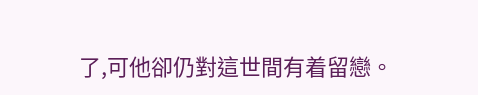了,可他卻仍對這世間有着留戀。